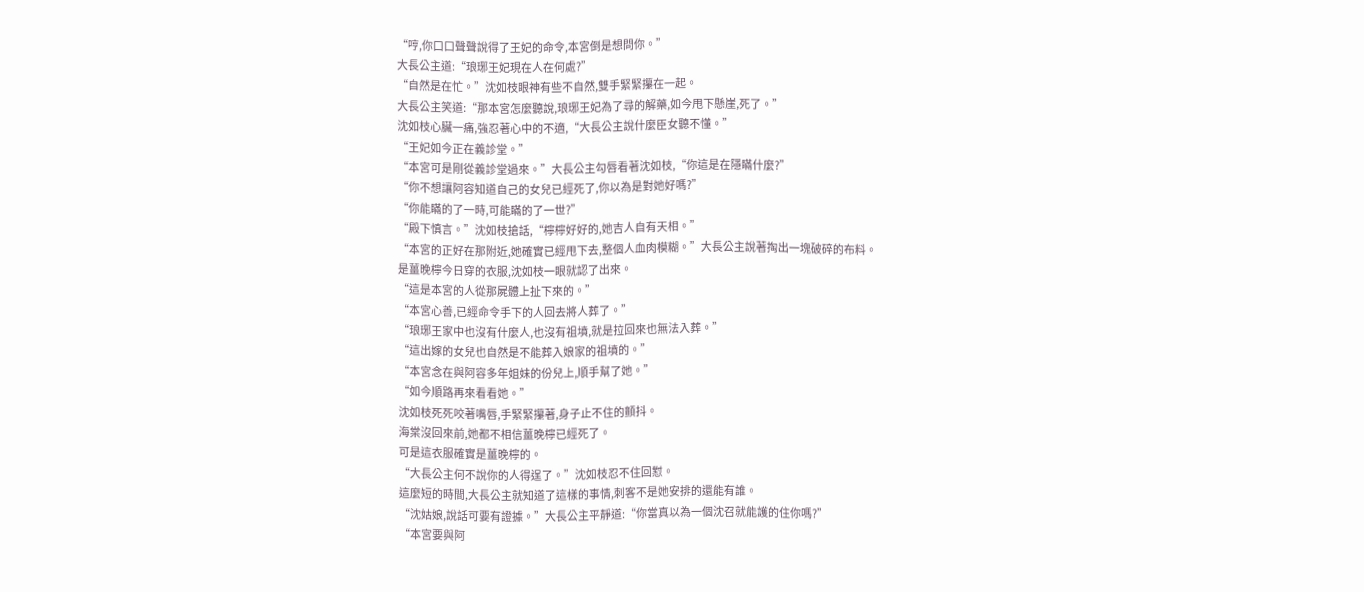“哼,你口口聲聲說得了王妃的命令,本宮倒是想問你。”
大長公主道:“琅琊王妃現在人在何處?”
“自然是在忙。”沈如枝眼神有些不自然,雙手緊緊攥在一起。
大長公主笑道:“那本宮怎麼聽說,琅琊王妃為了尋的解藥,如今甩下懸崖,死了。”
沈如枝心臟一痛,強忍著心中的不適,“大長公主說什麼臣女聽不懂。”
“王妃如今正在義診堂。”
“本宮可是剛從義診堂過來。”大長公主勾唇看著沈如枝,“你這是在隱瞞什麼?”
“你不想讓阿容知道自己的女兒已經死了,你以為是對她好嗎?”
“你能瞞的了一時,可能瞞的了一世?”
“殿下慎言。”沈如枝搶話,“檸檸好好的,她吉人自有天相。”
“本宮的正好在那附近,她確實已經甩下去,整個人血肉模糊。”大長公主說著掏出一塊破碎的布料。
是薑晚檸今日穿的衣服,沈如枝一眼就認了出來。
“這是本宮的人從那屍體上扯下來的。”
“本宮心善,已經命令手下的人回去將人葬了。”
“琅琊王家中也沒有什麼人,也沒有祖墳,就是拉回來也無法入葬。”
“這出嫁的女兒也自然是不能葬入娘家的祖墳的。”
“本宮念在與阿容多年姐妹的份兒上,順手幫了她。”
“如今順路再來看看她。”
沈如枝死死咬著嘴唇,手緊緊攥著,身子止不住的顫抖。
海棠沒回來前,她都不相信薑晚檸已經死了。
可是這衣服確實是薑晚檸的。
“大長公主何不說你的人得逞了。”沈如枝忍不住回懟。
這麼短的時間,大長公主就知道了這樣的事情,刺客不是她安排的還能有誰。
“沈姑娘,說話可要有證據。”大長公主平靜道:“你當真以為一個沈召就能護的住你嗎?”
“本宮要與阿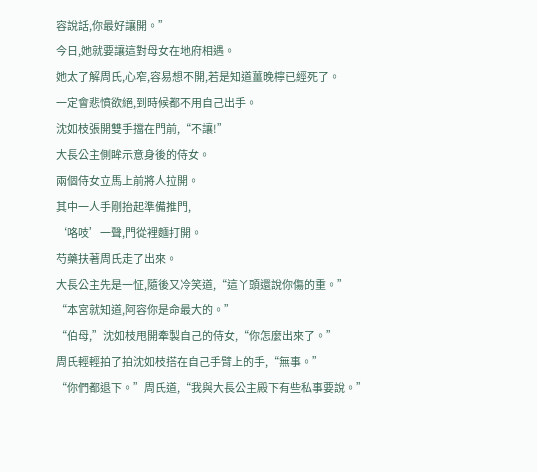容說話,你最好讓開。”
今日,她就要讓這對母女在地府相遇。
她太了解周氏,心窄,容易想不開,若是知道薑晚檸已經死了。
一定會悲憤欲絕,到時候都不用自己出手。
沈如枝張開雙手擋在門前,“不讓!”
大長公主側眸示意身後的侍女。
兩個侍女立馬上前將人拉開。
其中一人手剛抬起準備推門,
‘咯吱’一聲,門從裡麵打開。
芍藥扶著周氏走了出來。
大長公主先是一怔,隨後又冷笑道,“這丫頭還說你傷的重。”
“本宮就知道,阿容你是命最大的。”
“伯母,”沈如枝甩開牽製自己的侍女,“你怎麼出來了。”
周氏輕輕拍了拍沈如枝搭在自己手臂上的手,“無事。”
“你們都退下。”周氏道,“我與大長公主殿下有些私事要說。”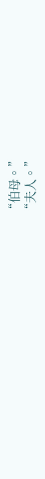“伯母。”
“夫人。”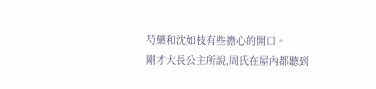芍藥和沈如枝有些擔心的開口。
剛才大長公主所說,周氏在屋內都聽到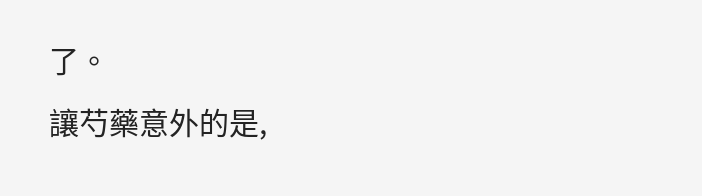了。
讓芍藥意外的是,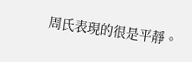周氏表現的很是平靜。